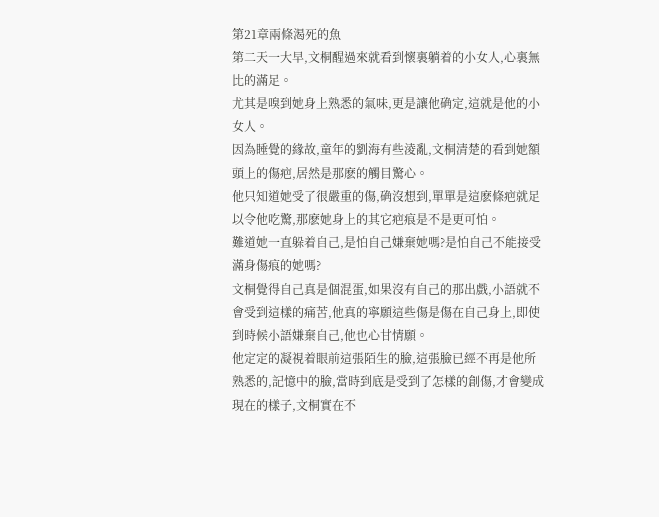第21章兩條渴死的魚
第二天一大早,文桐醒過來就看到懷裏躺着的小女人,心裏無比的滿足。
尤其是嗅到她身上熟悉的氣味,更是讓他确定,這就是他的小女人。
因為睡覺的緣故,童年的劉海有些淩亂,文桐清楚的看到她額頭上的傷疤,居然是那麽的觸目驚心。
他只知道她受了很嚴重的傷,确沒想到,單單是這麽條疤就足以令他吃驚,那麽她身上的其它疤痕是不是更可怕。
難道她一直躲着自己,是怕自己嫌棄她嗎?是怕自己不能接受滿身傷痕的她嗎?
文桐覺得自己真是個混蛋,如果沒有自己的那出戲,小語就不會受到這樣的痛苦,他真的寧願這些傷是傷在自己身上,即使到時候小語嫌棄自己,他也心甘情願。
他定定的凝視着眼前這張陌生的臉,這張臉已經不再是他所熟悉的,記憶中的臉,當時到底是受到了怎樣的創傷,才會變成現在的樣子,文桐實在不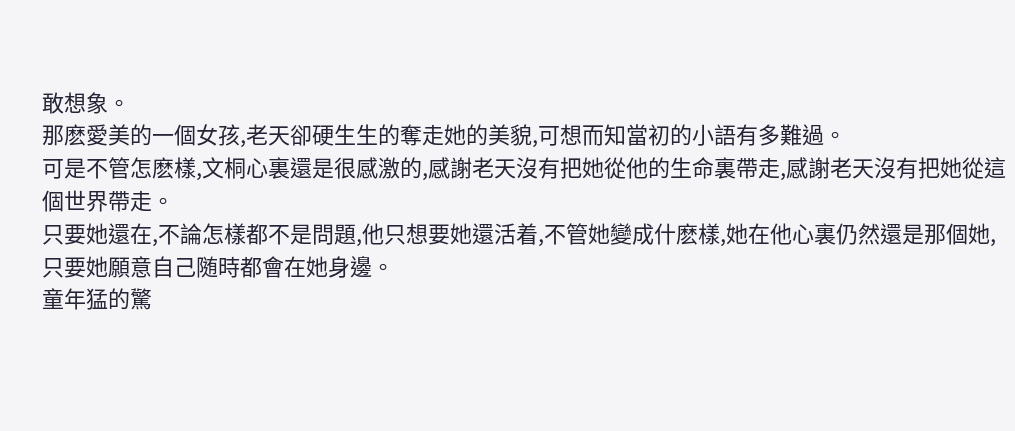敢想象。
那麽愛美的一個女孩,老天卻硬生生的奪走她的美貌,可想而知當初的小語有多難過。
可是不管怎麽樣,文桐心裏還是很感激的,感謝老天沒有把她從他的生命裏帶走,感謝老天沒有把她從這個世界帶走。
只要她還在,不論怎樣都不是問題,他只想要她還活着,不管她變成什麽樣,她在他心裏仍然還是那個她,只要她願意自己随時都會在她身邊。
童年猛的驚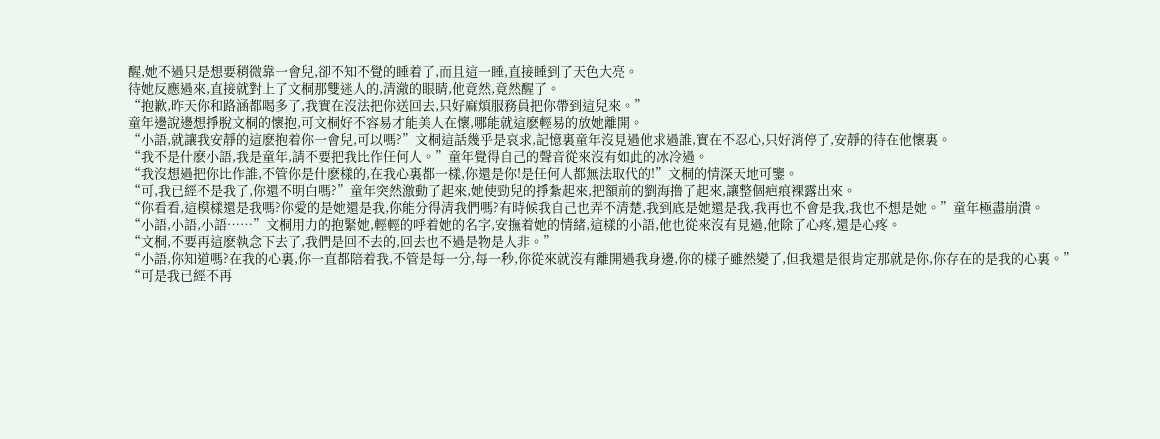醒,她不過只是想要稍微靠一會兒,卻不知不覺的睡着了,而且這一睡,直接睡到了天色大亮。
待她反應過來,直接就對上了文桐那雙迷人的,清澈的眼睛,他竟然,竟然醒了。
“抱歉,昨天你和路涵都喝多了,我實在沒法把你送回去,只好麻煩服務員把你帶到這兒來。”
童年邊說邊想掙脫文桐的懷抱,可文桐好不容易才能美人在懷,哪能就這麽輕易的放她離開。
“小語,就讓我安靜的這麽抱着你一會兒,可以嗎?”文桐這話幾乎是哀求,記憶裏童年沒見過他求過誰,實在不忍心,只好消停了,安靜的待在他懷裏。
“我不是什麽小語,我是童年,請不要把我比作任何人。”童年覺得自己的聲音從來沒有如此的冰冷過。
“我沒想過把你比作誰,不管你是什麽樣的,在我心裏都一樣,你還是你!是任何人都無法取代的!”文桐的情深天地可鑒。
“可,我已經不是我了,你還不明白嗎?”童年突然激動了起來,她使勁兒的掙紮起來,把額前的劉海撸了起來,讓整個疤痕裸露出來。
“你看看,這模樣還是我嗎?你愛的是她還是我,你能分得清我們嗎?有時候我自己也弄不清楚,我到底是她還是我,我再也不會是我,我也不想是她。”童年極盡崩潰。
“小語,小語,小語……”文桐用力的抱緊她,輕輕的呼着她的名字,安撫着她的情緒,這樣的小語,他也從來沒有見過,他除了心疼,還是心疼。
“文桐,不要再這麽執念下去了,我們是回不去的,回去也不過是物是人非。”
“小語,你知道嗎?在我的心裏,你一直都陪着我,不管是每一分,每一秒,你從來就沒有離開過我身邊,你的樣子雖然變了,但我還是很肯定那就是你,你存在的是我的心裏。”
“可是我已經不再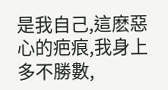是我自己,這麽惡心的疤痕,我身上多不勝數,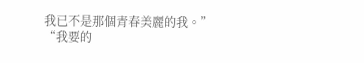我已不是那個青春美麗的我。”
“我要的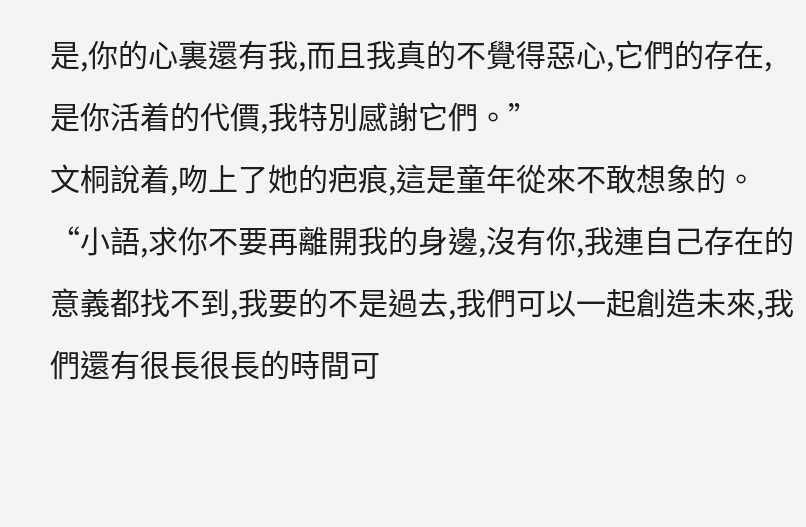是,你的心裏還有我,而且我真的不覺得惡心,它們的存在,是你活着的代價,我特別感謝它們。”
文桐說着,吻上了她的疤痕,這是童年從來不敢想象的。
“小語,求你不要再離開我的身邊,沒有你,我連自己存在的意義都找不到,我要的不是過去,我們可以一起創造未來,我們還有很長很長的時間可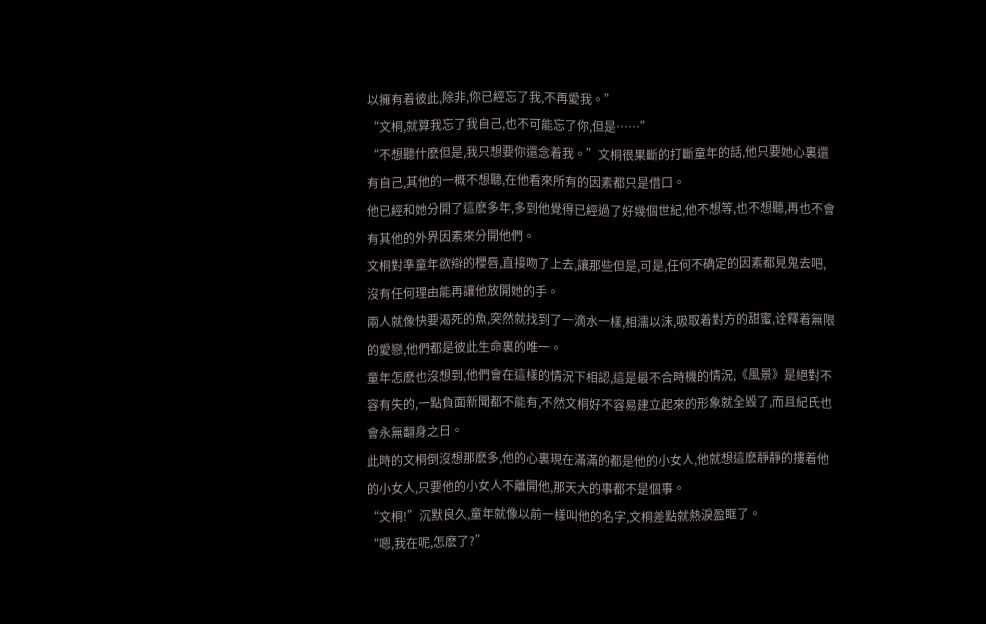以擁有着彼此,除非,你已經忘了我,不再愛我。”
“文桐,就算我忘了我自己,也不可能忘了你,但是……”
“不想聽什麽但是,我只想要你還念着我。”文桐很果斷的打斷童年的話,他只要她心裏還有自己,其他的一概不想聽,在他看來所有的因素都只是借口。
他已經和她分開了這麽多年,多到他覺得已經過了好幾個世紀,他不想等,也不想聽,再也不會有其他的外界因素來分開他們。
文桐對準童年欲辯的櫻唇,直接吻了上去,讓那些但是,可是,任何不确定的因素都見鬼去吧,沒有任何理由能再讓他放開她的手。
兩人就像快要渴死的魚,突然就找到了一滴水一樣,相濡以沫,吸取着對方的甜蜜,诠釋着無限的愛戀,他們都是彼此生命裏的唯一。
童年怎麽也沒想到,他們會在這樣的情況下相認,這是最不合時機的情況,《風景》是絕對不容有失的,一點負面新聞都不能有,不然文桐好不容易建立起來的形象就全毀了,而且紀氏也會永無翻身之日。
此時的文桐倒沒想那麽多,他的心裏現在滿滿的都是他的小女人,他就想這麽靜靜的摟着他的小女人,只要他的小女人不離開他,那天大的事都不是個事。
“文桐!”沉默良久,童年就像以前一樣叫他的名字,文桐差點就熱淚盈眶了。
“嗯,我在呢,怎麽了?”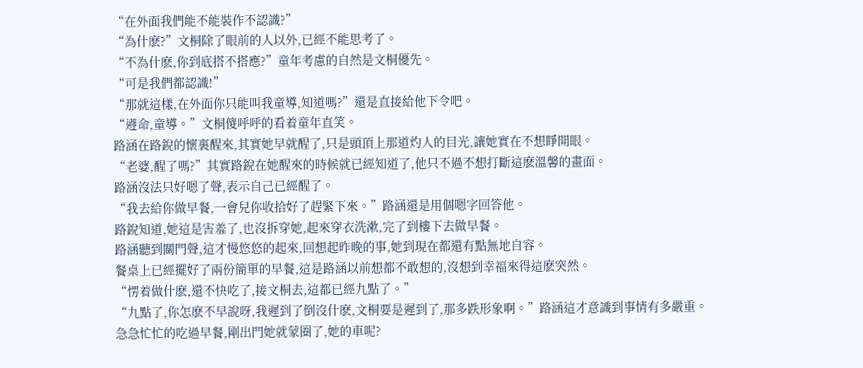“在外面我們能不能裝作不認識?”
“為什麽?”文桐除了眼前的人以外,已經不能思考了。
“不為什麽,你到底搭不搭應?”童年考慮的自然是文桐優先。
“可是我們都認識!”
“那就這樣,在外面你只能叫我童導,知道嗎?”還是直接給他下令吧。
“遵命,童導。”文桐傻呼呼的看着童年直笑。
路涵在路銳的懷裏醒來,其實她早就醒了,只是頭頂上那道灼人的目光,讓她實在不想睜開眼。
“老婆,醒了嗎?”其實路銳在她醒來的時候就已經知道了,他只不過不想打斷這麽溫馨的畫面。
路涵沒法只好嗯了聲,表示自己已經醒了。
“我去給你做早餐,一會兒你收拾好了趕緊下來。”路涵還是用個嗯字回答他。
路銳知道,她這是害羞了,也沒拆穿她,起來穿衣洗漱,完了到樓下去做早餐。
路涵聽到關門聲,這才慢悠悠的起來,回想起昨晚的事,她到現在都還有點無地自容。
餐桌上已經擺好了兩份簡單的早餐,這是路涵以前想都不敢想的,沒想到幸福來得這麽突然。
“愣着做什麽,還不快吃了,接文桐去,這都已經九點了。”
“九點了,你怎麽不早說呀,我遲到了倒沒什麽,文桐要是遲到了,那多跌形象啊。”路涵這才意識到事情有多嚴重。
急急忙忙的吃過早餐,剛出門她就蒙圈了,她的車呢?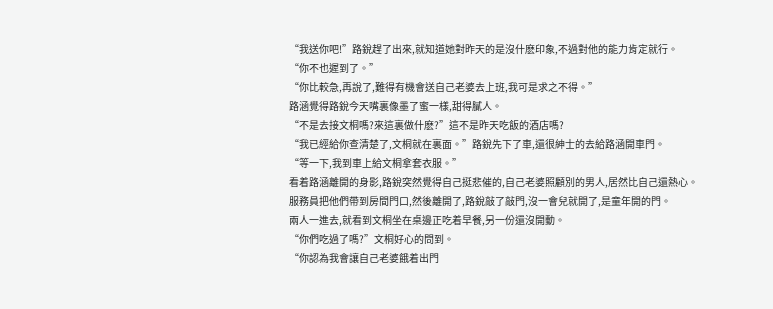“我送你吧!”路銳趕了出來,就知道她對昨天的是沒什麽印象,不過對他的能力肯定就行。
“你不也遲到了。”
“你比較急,再說了,難得有機會送自己老婆去上班,我可是求之不得。”
路涵覺得路銳今天嘴裏像墨了蜜一樣,甜得膩人。
“不是去接文桐嗎?來這裏做什麽?”這不是昨天吃飯的酒店嗎?
“我已經給你查清楚了,文桐就在裏面。”路銳先下了車,還很紳士的去給路涵開車門。
“等一下,我到車上給文桐拿套衣服。”
看着路涵離開的身影,路銳突然覺得自己挺悲催的,自己老婆照顧別的男人,居然比自己還熱心。
服務員把他們帶到房間門口,然後離開了,路銳敲了敲門,沒一會兒就開了,是童年開的門。
兩人一進去,就看到文桐坐在桌邊正吃着早餐,另一份還沒開動。
“你們吃過了嗎?”文桐好心的問到。
“你認為我會讓自己老婆餓着出門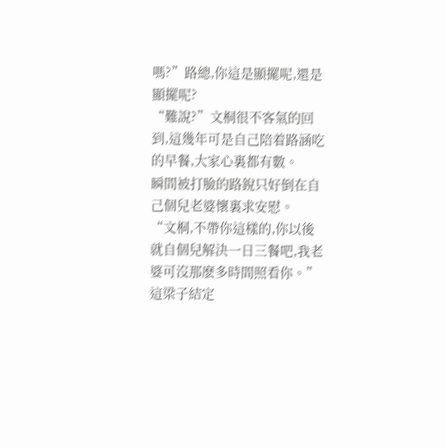嗎?”路總,你這是顯擺呢,還是顯擺呢?
“難說?”文桐很不客氣的回到,這幾年可是自己陪着路涵吃的早餐,大家心裏都有數。
瞬間被打臉的路銳只好倒在自己個兒老婆懷裏求安慰。
“文桐,不帶你這樣的,你以後就自個兒解決一日三餐吧,我老婆可沒那麽多時間照看你。”這梁子結定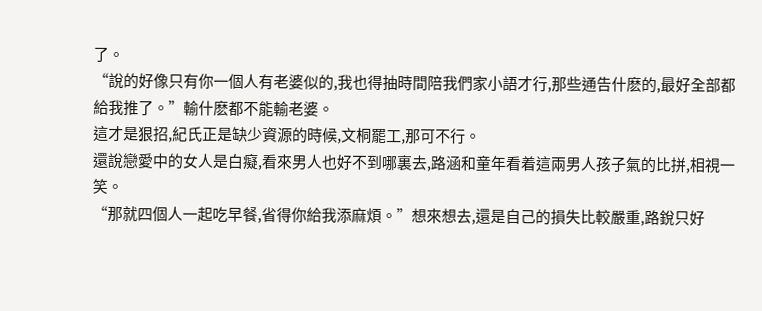了。
“說的好像只有你一個人有老婆似的,我也得抽時間陪我們家小語才行,那些通告什麽的,最好全部都給我推了。”輸什麽都不能輸老婆。
這才是狠招,紀氏正是缺少資源的時候,文桐罷工,那可不行。
還說戀愛中的女人是白癡,看來男人也好不到哪裏去,路涵和童年看着這兩男人孩子氣的比拼,相視一笑。
“那就四個人一起吃早餐,省得你給我添麻煩。”想來想去,還是自己的損失比較嚴重,路銳只好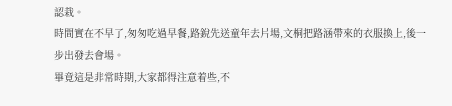認栽。
時間實在不早了,匆匆吃過早餐,路銳先送童年去片場,文桐把路涵帶來的衣服換上,後一步出發去會場。
畢竟這是非常時期,大家都得注意着些,不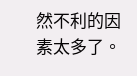然不利的因素太多了。